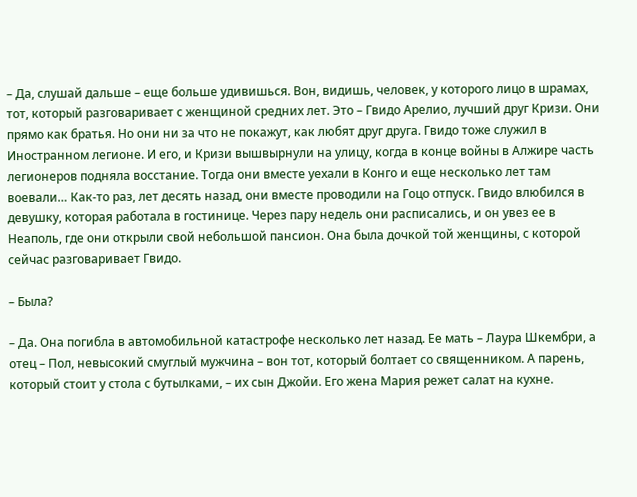– Да, слушай дальше – еще больше удивишься. Вон, видишь, человек, у которого лицо в шрамах, тот, который разговаривает с женщиной средних лет. Это – Гвидо Арелио, лучший друг Кризи. Они прямо как братья. Но они ни за что не покажут, как любят друг друга. Гвидо тоже служил в Иностранном легионе. И его, и Кризи вышвырнули на улицу, когда в конце войны в Алжире часть легионеров подняла восстание. Тогда они вместе уехали в Конго и еще несколько лет там воевали… Как-то раз, лет десять назад, они вместе проводили на Гоцо отпуск. Гвидо влюбился в девушку, которая работала в гостинице. Через пару недель они расписались, и он увез ее в Неаполь, где они открыли свой небольшой пансион. Она была дочкой той женщины, с которой сейчас разговаривает Гвидо.

– Была?

– Да. Она погибла в автомобильной катастрофе несколько лет назад. Ее мать – Лаура Шкембри, а отец – Пол, невысокий смуглый мужчина – вон тот, который болтает со священником. А парень, который стоит у стола с бутылками, – их сын Джойи. Его жена Мария режет салат на кухне.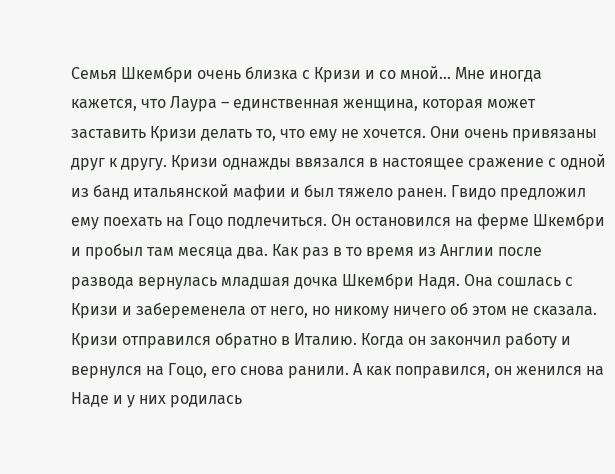Семья Шкембри очень близка с Кризи и со мной… Мне иногда кажется, что Лаура – единственная женщина, которая может заставить Кризи делать то, что ему не хочется. Они очень привязаны друг к другу. Кризи однажды ввязался в настоящее сражение с одной из банд итальянской мафии и был тяжело ранен. Гвидо предложил ему поехать на Гоцо подлечиться. Он остановился на ферме Шкембри и пробыл там месяца два. Как раз в то время из Англии после развода вернулась младшая дочка Шкембри Надя. Она сошлась с Кризи и забеременела от него, но никому ничего об этом не сказала. Кризи отправился обратно в Италию. Когда он закончил работу и вернулся на Гоцо, его снова ранили. А как поправился, он женился на Наде и у них родилась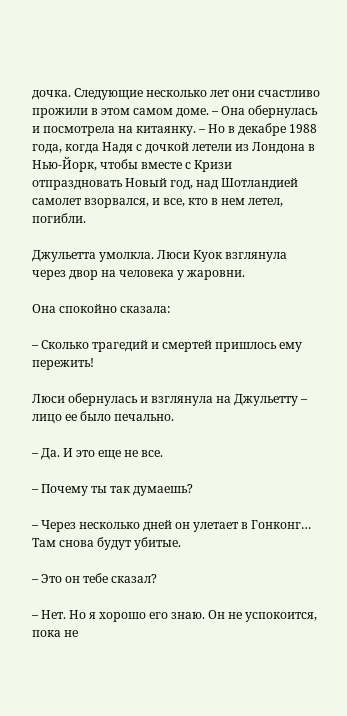дочка. Следующие несколько лет они счастливо прожили в этом самом доме. – Она обернулась и посмотрела на китаянку. – Но в декабре 1988 года, когда Надя с дочкой летели из Лондона в Нью-Йорк, чтобы вместе с Кризи отпраздновать Новый год, над Шотландией самолет взорвался, и все, кто в нем летел, погибли.

Джульетта умолкла. Люси Куок взглянула через двор на человека у жаровни.

Она спокойно сказала:

– Сколько трагедий и смертей пришлось ему пережить!

Люси обернулась и взглянула на Джульетту – лицо ее было печально.

– Да. И это еще не все.

– Почему ты так думаешь?

– Через несколько дней он улетает в Гонконг… Там снова будут убитые.

– Это он тебе сказал?

– Нет. Но я хорошо его знаю. Он не успокоится, пока не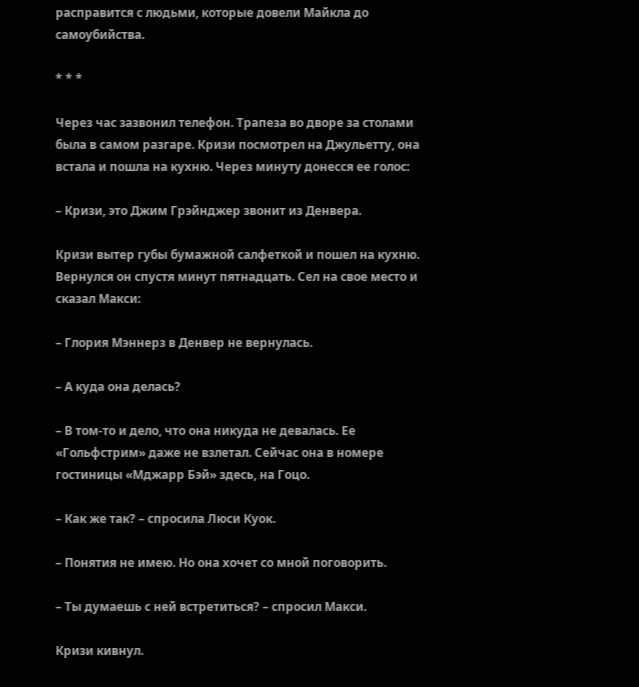расправится с людьми, которые довели Майкла до самоубийства.

* * *

Через час зазвонил телефон. Трапеза во дворе за столами была в самом разгаре. Кризи посмотрел на Джульетту, она встала и пошла на кухню. Через минуту донесся ее голос:

– Кризи, это Джим Грэйнджер звонит из Денвера.

Кризи вытер губы бумажной салфеткой и пошел на кухню. Вернулся он спустя минут пятнадцать. Сел на свое место и сказал Макси:

– Глория Мэннерз в Денвер не вернулась.

– А куда она делась?

– В том-то и дело, что она никуда не девалась. Ее «Гольфстрим» даже не взлетал. Сейчас она в номере гостиницы «Мджарр Бэй» здесь, на Гоцо.

– Как же так? – спросила Люси Куок.

– Понятия не имею. Но она хочет со мной поговорить.

– Ты думаешь с ней встретиться? – спросил Макси.

Кризи кивнул.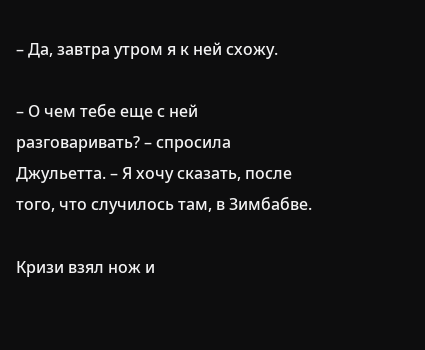– Да, завтра утром я к ней схожу.

– О чем тебе еще с ней разговаривать? – спросила Джульетта. – Я хочу сказать, после того, что случилось там, в Зимбабве.

Кризи взял нож и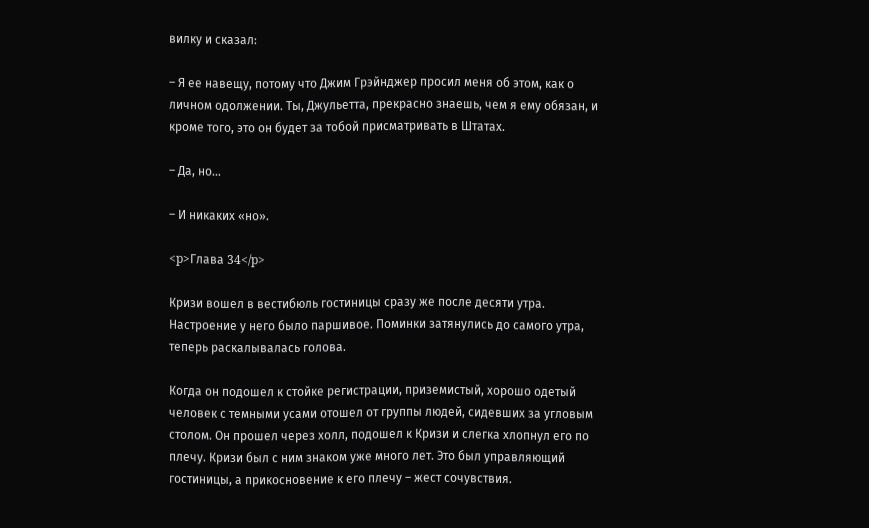вилку и сказал:

– Я ее навещу, потому что Джим Грэйнджер просил меня об этом, как о личном одолжении. Ты, Джульетта, прекрасно знаешь, чем я ему обязан, и кроме того, это он будет за тобой присматривать в Штатах.

– Да, но…

– И никаких «но».

<p>Глава 34</p>

Кризи вошел в вестибюль гостиницы сразу же после десяти утра. Настроение у него было паршивое. Поминки затянулись до самого утра, теперь раскалывалась голова.

Когда он подошел к стойке регистрации, приземистый, хорошо одетый человек с темными усами отошел от группы людей, сидевших за угловым столом. Он прошел через холл, подошел к Кризи и слегка хлопнул его по плечу. Кризи был с ним знаком уже много лет. Это был управляющий гостиницы, а прикосновение к его плечу – жест сочувствия.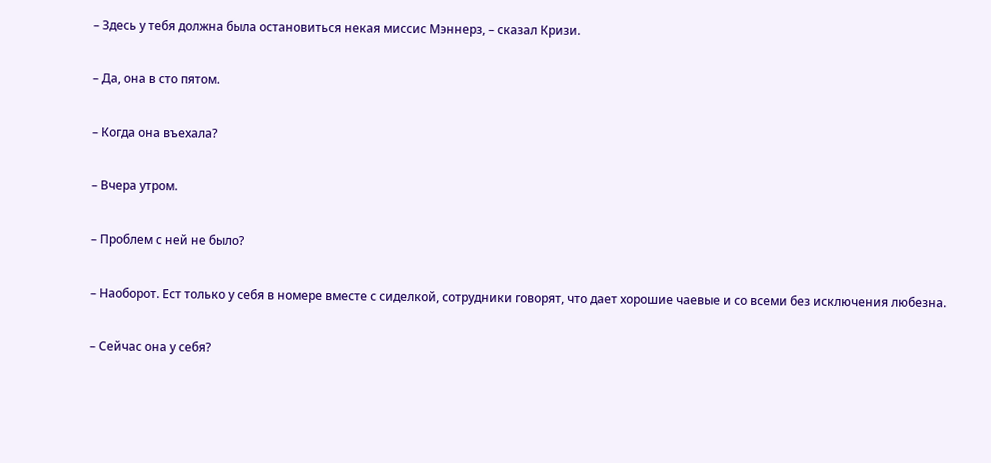– Здесь у тебя должна была остановиться некая миссис Мэннерз, – сказал Кризи.

– Да, она в сто пятом.

– Когда она въехала?

– Вчера утром.

– Проблем с ней не было?

– Наоборот. Ест только у себя в номере вместе с сиделкой, сотрудники говорят, что дает хорошие чаевые и со всеми без исключения любезна.

– Сейчас она у себя?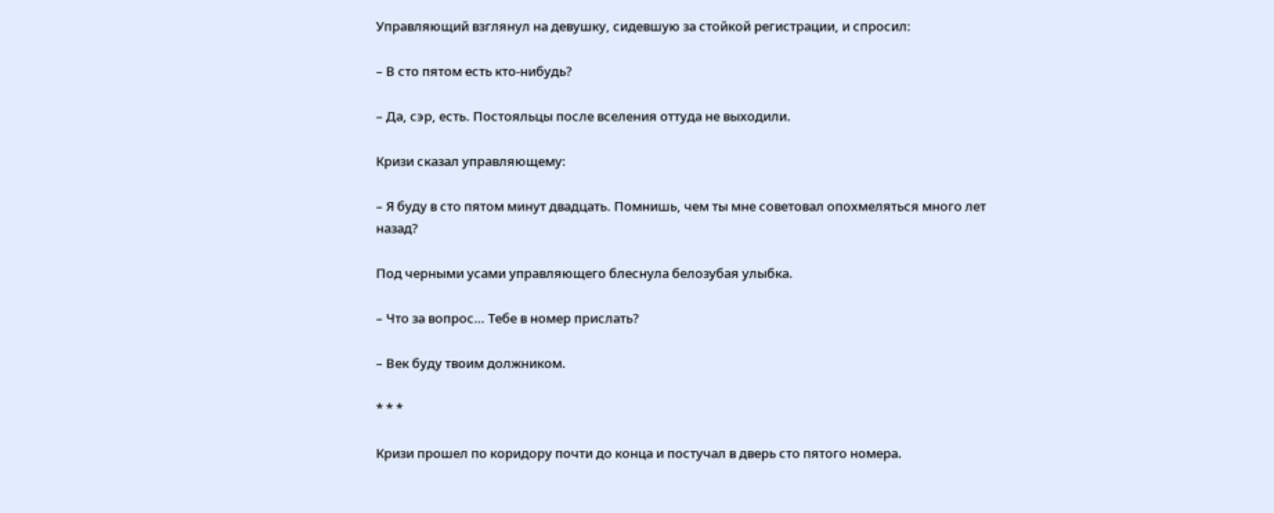Управляющий взглянул на девушку, сидевшую за стойкой регистрации, и спросил:

– В сто пятом есть кто-нибудь?

– Да, сэр, есть. Постояльцы после вселения оттуда не выходили.

Кризи сказал управляющему:

– Я буду в сто пятом минут двадцать. Помнишь, чем ты мне советовал опохмеляться много лет назад?

Под черными усами управляющего блеснула белозубая улыбка.

– Что за вопрос… Тебе в номер прислать?

– Век буду твоим должником.

* * *

Кризи прошел по коридору почти до конца и постучал в дверь сто пятого номера.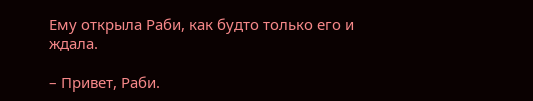Ему открыла Раби, как будто только его и ждала.

– Привет, Раби.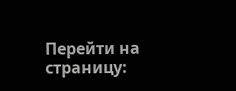Перейти на страницу: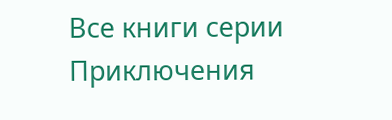Все книги серии Приключения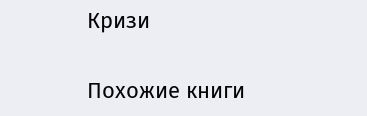Кризи

Похожие книги